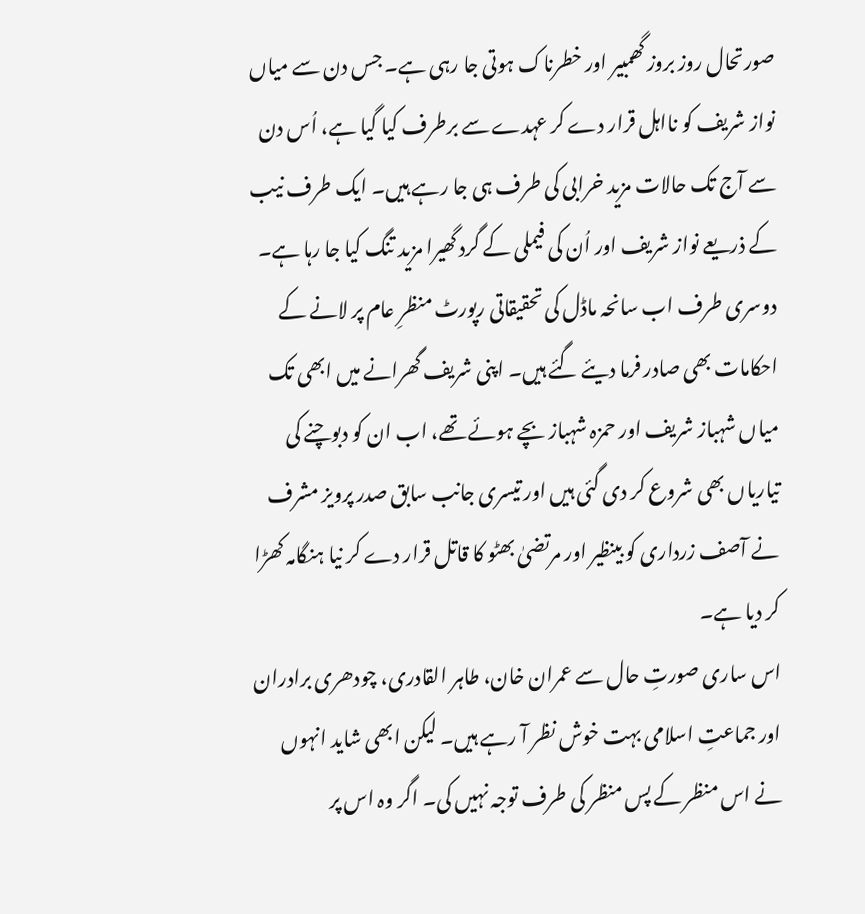صورتحال روز بروز گھمبیر اور خطرناک ہوتی جا رہی ہے۔ جس دن سے میاں نواز شریف کو نااہل قرار دے کر عہدے سے برطرف کیا گیا ہے، اُس دن سے آج تک حالات مزید خرابی کی طرف ہی جا رہے ہیں۔ ایک طرف نیب کے ذریعے نواز شریف اور اُن کی فیملی کے گرد گھیرا مزید تنگ کیا جا رہا ہے۔ دوسری طرف اب سانحہ ماڈل کی تحقیقاتی رپورٹ منظرِ عام پر لانے کے احکامات بھی صادر فرما دیئے گئے ہیں۔ اپنی شریف گھرانے میں ابھی تک میاں شہباز شریف اور حمزہ شہباز بچے ہوئے تھے، اب ان کو دبوچنے کی تیاریاں بھی شروع کر دی گئی ہیں اور تیسری جانب سابق صدر پرویز مشرف نے آصف زرداری کو بینظیر اور مرتضیٰ بھٹو کا قاتل قرار دے کر نیا ہنگامہ کھڑا کر دیا ہے۔
اس ساری صورتِ حال سے عمران خان، طاہر القادری، چودھری برادران اور جماعتِ اسلامی بہت خوش نظر آ رہے ہیں۔ لیکن ابھی شاید انہوں نے اس منظر کے پس منظر کی طرف توجہ نہیں کی۔ اگر وہ اس پر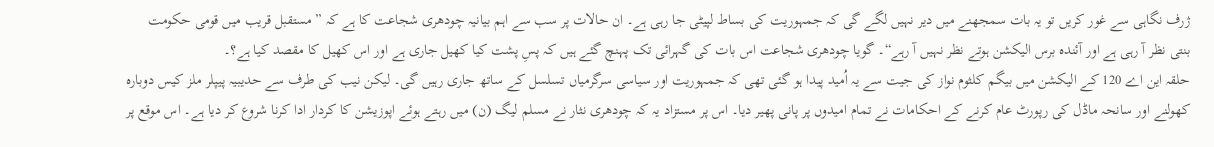ژرف نگاہی سے غور کریں تو یہ بات سمجھنے میں دیر نہیں لگے گی کہ جمہوریت کی بساط لپیٹی جا رہی ہے۔ ان حالات پر سب سے اہم بیانیہ چودھری شجاعت کا ہے کہ ”مستقبل قریب میں قومی حکومت بنتی نظر آ رہی ہے اور آئندہ برس الیکشن ہوتے نظر نہیں آ رہے“۔ گویا چودھری شجاعت اس بات کی گہرائی تک پہنچ گئے ہیں کہ پسِ پشت کیا کھیل جاری ہے اور اس کھیل کا مقصد کیا ہے؟۔
حلقہ این اے 120 کے الیکشن میں بیگم کلثوم نواز کی جیت سے یہ اُمید پیدا ہو گئی تھی کہ جمہوریت اور سیاسی سرگرمیاں تسلسل کے ساتھ جاری رہیں گی۔ لیکن نیب کی طرف سے حدیبیہ پیپلر ملز کیس دوبارہ کھولنے اور سانحہ ماڈل کی رپورٹ عام کرنے کے احکامات نے تمام امیدوں پر پانی پھیر دیا۔ اس پر مستزاد یہ کہ چودھری نثار نے مسلم لیگ (ن) میں رہتے ہوئے اپوزیشن کا کردار ادا کرنا شروع کر دیا ہے۔ اس موقع پر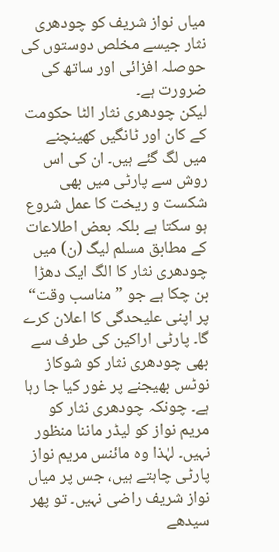میاں نواز شریف کو چودھری نثار جیسے مخلص دوستوں کی حوصلہ افزائی اور ساتھ کی ضرورت ہے۔
لیکن چودھری نثار الٹا حکومت کے کان اور ٹانگیں کھینچنے میں لگ گئے ہیں۔ ان کی اس روش سے پارٹی میں بھی شکست و ریخت کا عمل شروع ہو سکتا ہے بلکہ بعض اطلاعات کے مطابق مسلم لیگ (ن) میں چودھری نثار کا الگ ایک دھڑا بن چکا ہے جو ”مناسب وقت“ پر اپنی علیحدگی کا اعلان کرے گا۔ پارٹی اراکین کی طرف سے بھی چودھری نثار کو شوکاز نوٹس بھیجنے پر غور کیا جا رہا ہے۔ چونکہ چودھری نثار کو مریم نواز کو لیڈر ماننا منظور نہیں۔ لہٰذا وہ مائنس مریم نواز پارٹی چاہتے ہیں، جس پر میاں نواز شریف راضی نہیں۔ تو پھر سیدھے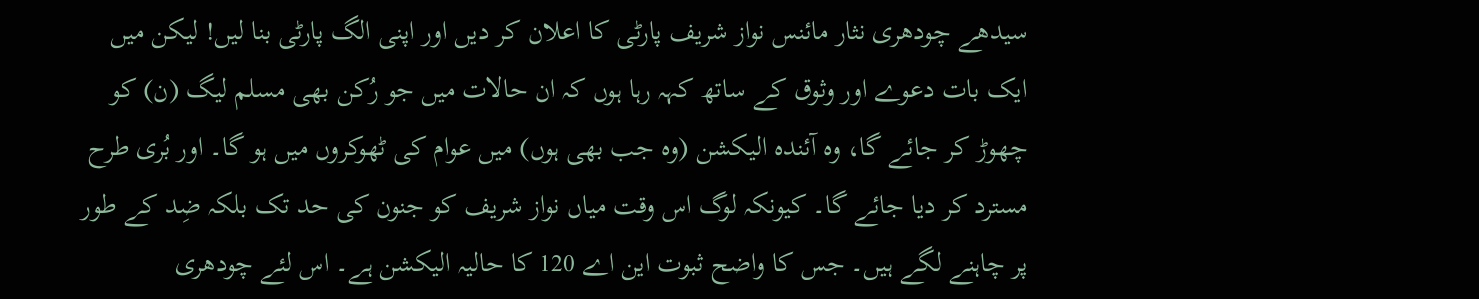سیدھے چودھری نثار مائنس نواز شریف پارٹی کا اعلان کر دیں اور اپنی الگ پارٹی بنا لیں! لیکن میں ایک بات دعوے اور وثوق کے ساتھ کہہ رہا ہوں کہ ان حالات میں جو رُکن بھی مسلم لیگ (ن) کو چھوڑ کر جائے گا، وہ آئندہ الیکشن (وہ جب بھی ہوں) میں عوام کی ٹھوکروں میں ہو گا۔ اور بُری طرح مسترد کر دیا جائے گا۔ کیونکہ لوگ اس وقت میاں نواز شریف کو جنون کی حد تک بلکہ ضِد کے طور پر چاہنے لگے ہیں۔ جس کا واضح ثبوت این اے 120 کا حالیہ الیکشن ہے۔ اس لئے چودھری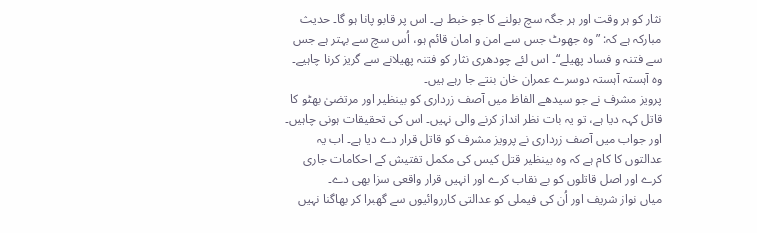نثار کو ہر وقت اور ہر جگہ سچ بولنے کا جو خبط ہے۔ اس پر قابو پانا ہو گا۔ حدیث مبارکہ ہے کہ: ”وہ جھوٹ جس سے امن و امان قائم ہو، اُس سچ سے بہتر ہے جس سے فتنہ و فساد پھیلے“۔ اس لئے چودھری نثار کو فتنہ پھیلانے سے گریز کرنا چاہیے۔ وہ آہستہ آہستہ دوسرے عمران خان بنتے جا رہے ہیں۔
پرویز مشرف نے جو سیدھے الفاظ میں آصف زرداری کو بینظیر اور مرتضیٰ بھٹو کا قاتل کہہ دیا ہے، تو یہ بات نظر انداز کرنے والی نہیں۔ اس کی تحقیقات ہونی چاہیں۔ اور جواب میں آصف زرداری نے پرویز مشرف کو قاتل قرار دے دیا ہے۔ اب یہ عدالتوں کا کام ہے کہ وہ بینظیر قتل کیس کی مکمل تفتیش کے احکامات جاری کرے اور اصل قاتلوں کو بے نقاب کرے اور انہیں قرار واقعی سزا بھی دے۔
میاں نواز شریف اور اُن کی فیملی کو عدالتی کارروائیوں سے گھبرا کر بھاگنا نہیں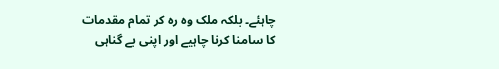چاہئے۔ بلکہ ملک وہ رہ کر تمام مقدمات کا سامنا کرنا چاہیے اور اپنی بے گناہی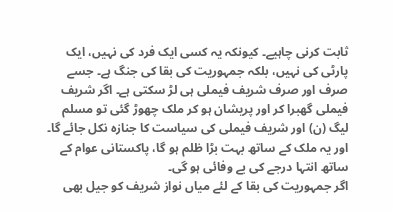ثابت کرنی چاہیے۔ کیونکہ یہ کسی ایک فرد کی نہیں، ایک پارٹی کی نہیں، بلکہ جمہوریت کی بقا کی جنگ ہے۔ جسے صرف اور صرف شریف فیملی ہی لڑ سکتی ہے۔ اگر شریف فیملی گھبرا کر اور پریشان ہو کر ملک چھوڑ گئی تو مسلم لیگ (ن) اور شریف فیملی کی سیاست کا جنازہ نکل جائے گا۔ اور یہ ملک کے ساتھ بہت بڑا ظلم ہو گا، پاکستانی عوام کے ساتھ انتہا درجے کی بے وفائی ہو گی۔
اگر جمہوریت کی بقا کے لئے میاں نواز شریف کو جیل بھی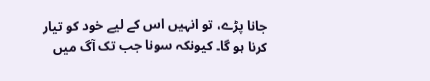جانا پڑے، تو انہیں اس کے لیے خود کو تیار کرنا ہو گا۔ کیونکہ سونا جب تک آگ میں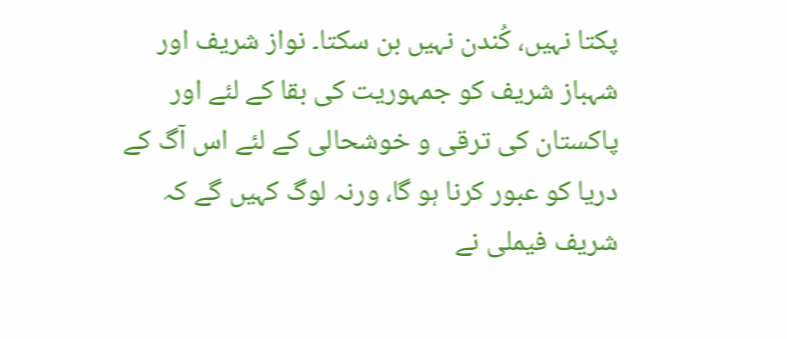پکتا نہیں، کُندن نہیں بن سکتا۔ نواز شریف اور شہباز شریف کو جمہوریت کی بقا کے لئے اور پاکستان کی ترقی و خوشحالی کے لئے اس آگ کے دریا کو عبور کرنا ہو گا، ورنہ لوگ کہیں گے کہ شریف فیملی نے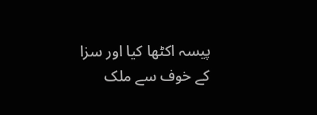پیسہ اکٹھا کیا اور سزا کے خوف سے ملک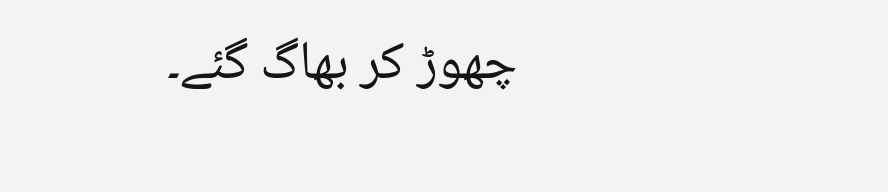چھوڑ کر بھاگ گئے۔